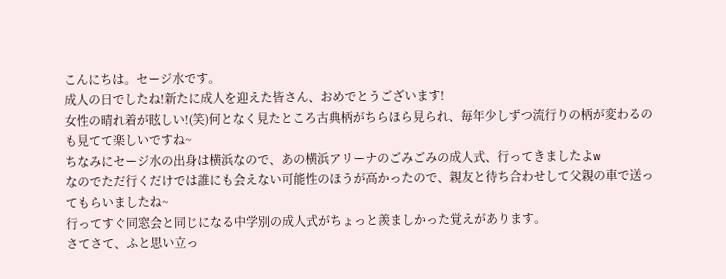こんにちは。セージ水です。
成人の日でしたね!新たに成人を迎えた皆さん、おめでとうございます!
女性の晴れ着が眩しい!(笑)何となく見たところ古典柄がちらほら見られ、毎年少しずつ流行りの柄が変わるのも見てて楽しいですね~
ちなみにセージ水の出身は横浜なので、あの横浜アリーナのごみごみの成人式、行ってきましたよw
なのでただ行くだけでは誰にも会えない可能性のほうが高かったので、親友と待ち合わせして父親の車で送ってもらいましたね~
行ってすぐ同窓会と同じになる中学別の成人式がちょっと羨ましかった覚えがあります。
さてさて、ふと思い立っ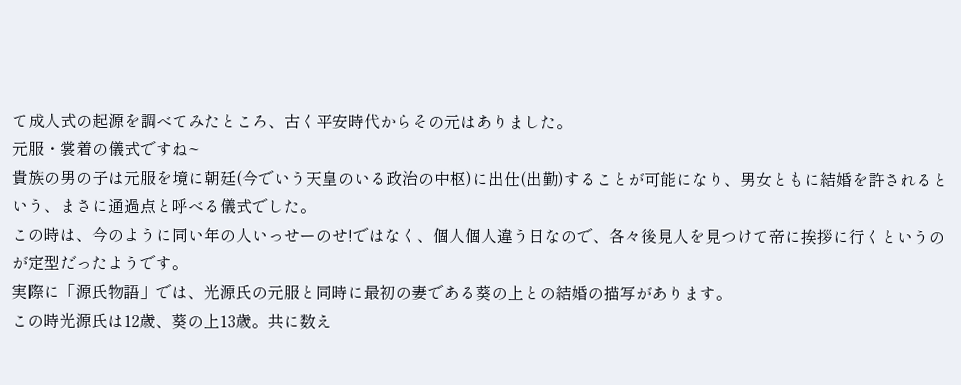て成人式の起源を調べてみたところ、古く平安時代からその元はありました。
元服・裳着の儀式ですね~
貴族の男の子は元服を境に朝廷(今でいう天皇のいる政治の中枢)に出仕(出勤)することが可能になり、男女ともに結婚を許されるという、まさに通過点と呼べる儀式でした。
この時は、今のように同い年の人いっせーのせ!ではなく、個人個人違う日なので、各々後見人を見つけて帝に挨拶に行くというのが定型だったようです。
実際に「源氏物語」では、光源氏の元服と同時に最初の妻である葵の上との結婚の描写があります。
この時光源氏は12歳、葵の上13歳。共に数え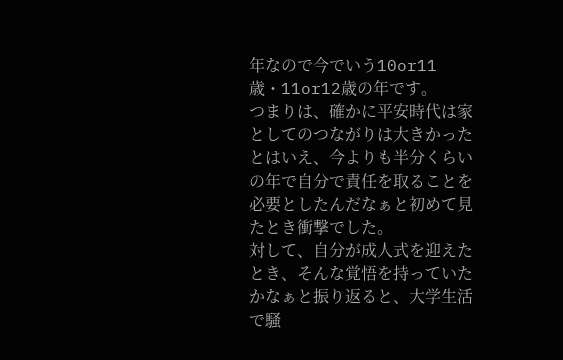年なので今でいう10or11歳・11or12歳の年です。
つまりは、確かに平安時代は家としてのつながりは大きかったとはいえ、今よりも半分くらいの年で自分で責任を取ることを必要としたんだなぁと初めて見たとき衝撃でした。
対して、自分が成人式を迎えたとき、そんな覚悟を持っていたかなぁと振り返ると、大学生活で騒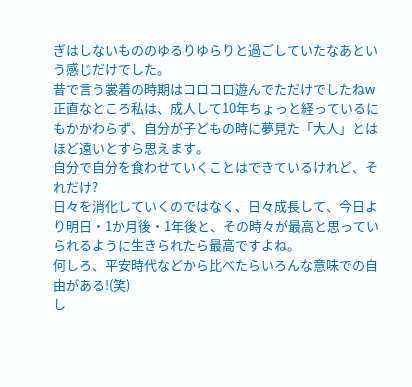ぎはしないもののゆるりゆらりと過ごしていたなあという感じだけでした。
昔で言う裳着の時期はコロコロ遊んでただけでしたねw
正直なところ私は、成人して10年ちょっと経っているにもかかわらず、自分が子どもの時に夢見た「大人」とはほど遠いとすら思えます。
自分で自分を食わせていくことはできているけれど、それだけ?
日々を消化していくのではなく、日々成長して、今日より明日・1か月後・1年後と、その時々が最高と思っていられるように生きられたら最高ですよね。
何しろ、平安時代などから比べたらいろんな意味での自由がある!(笑)
し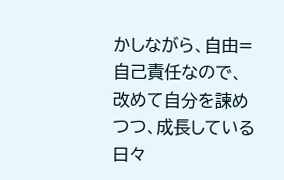かしながら、自由=自己責任なので、改めて自分を諫めつつ、成長している日々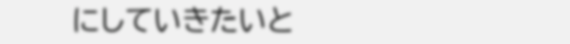にしていきたいと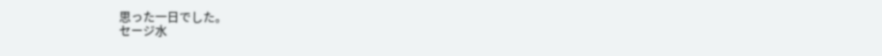思った一日でした。
セージ水